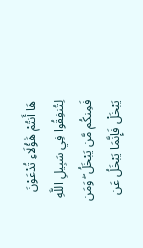هَا أَنتُمْ هَٰؤُلَاءِ تُدْعَوْنَ لِتُنفِقُوا فِي سَبِيلِ اللَّهِ فَمِنكُم مَّن يَبْخَلُ ۖ وَمَن يَبْخَلْ فَإِنَّمَا يَبْخَلُ عَن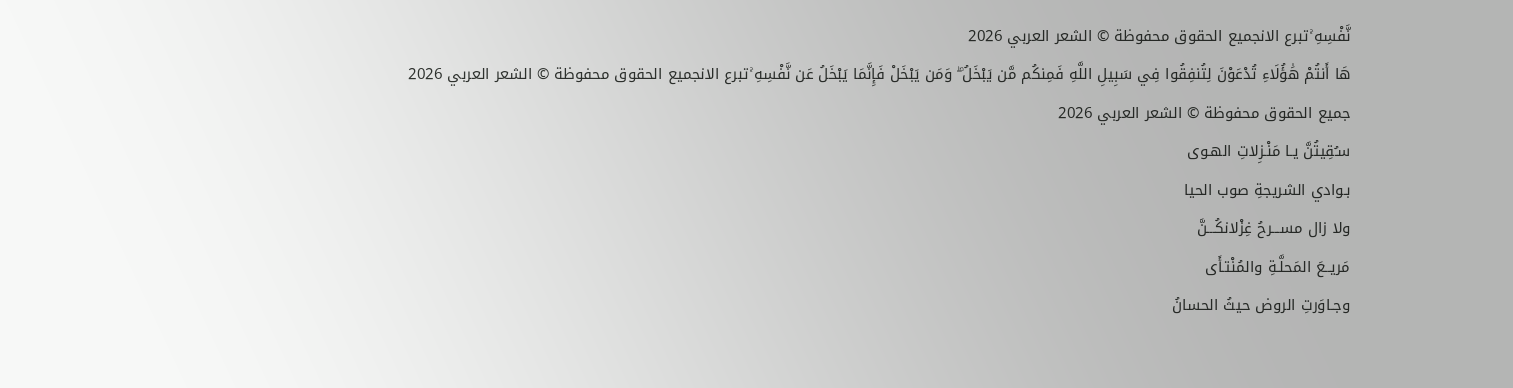نَّفْسِهِ ۚتبرع الانجميع الحقوق محفوظة © الشعر العربي 2026
هَا أَنتُمْ هَٰؤُلَاءِ تُدْعَوْنَ لِتُنفِقُوا فِي سَبِيلِ اللَّهِ فَمِنكُم مَّن يَبْخَلُ ۖ وَمَن يَبْخَلْ فَإِنَّمَا يَبْخَلُ عَن نَّفْسِهِ ۚتبرع الانجميع الحقوق محفوظة © الشعر العربي 2026
جميع الحقوق محفوظة © الشعر العربي 2026
سـُقِيتُنَّ يـا مَنْـزِلاتِ الهـوى
بـوادي الشريجةِ صوب الحيا
ولا زال مســـرحُ غِزْلانكُـــنَّ
مَريــعَ المَحلَّـةِ والمُنْتـأَى
وجـاوَرتِ الروض حيثُ الحسانُ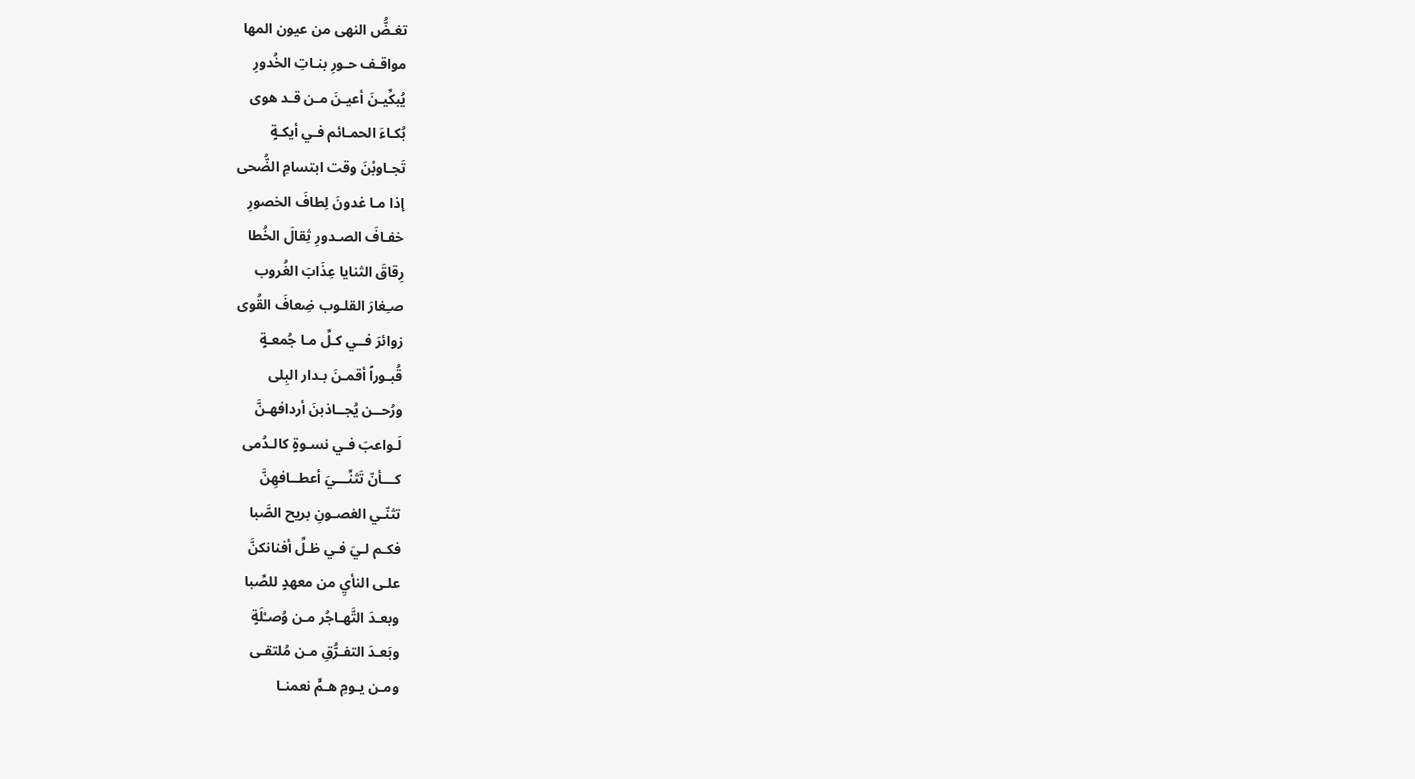تغـضُّ النهى من عيون المها
مواقـف حـورِ بنـاتِ الخُدورِ
يُبكِّيـنَ أعيـنَ مـن قـد هوى
بُكـاءَ الحمـائم فـي أيكـةٍ
تَجـاوبْنَ وقت ابتسامِ الضُّحى
إذا مـا غدونَ لِطافَ الخصورِ
خفـافَ الصـدورِ ثِقالَ الخُطا
رِقاقَ الثنايا عِذَابَ الغُروب
صـِغارَ القلـوب ضِعافَ القُوى
زوائرَ فــي كـلِّ مـا جُمعـةٍ
قُبـوراً أقمـنَ بـدار البِلى
ورُحــن يُجــاذبنَ أردافهـنَّ
لَـواعبَ فـي نسـوةٍ كالـدُمى
كـــأنّ تَثنِّـــيَ أعطــافهِنَّ
تثنّـي الغصـونِ بريح الصَّبا
فكـم لـيَ فـي ظـلِّ أفنانكنَّ
علـى النأيِ من معهدٍ للصِّبا
وبعـدَ التَّهـاجُر مـن وُصـْلَةٍ
وبَعـدَ التفـرُّقِ مـن مُلتقـى
ومـن يـومِ هـمٍّ نعمنـا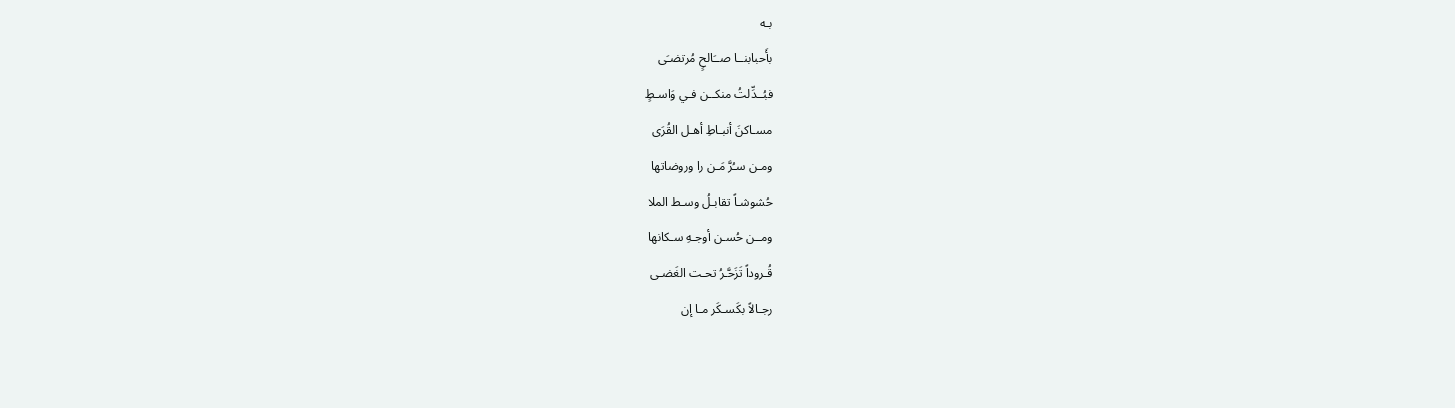بـه
بأَحبابنــا صــَالحٍ مُرتضـَى
فبُــدِّلتُ منكــن فـي وَاسـطٍ
مسـاكنَ أنبـاطِ أهـل القُرَى
ومـن سـُرَّ مَـن را وروضاتها
حُشوشـاً تقابـلُ وسـط الملا
ومــن حُسـن أوجـهِ سـكانها
قُـروداً تَزَحَّـرُ تحـت الغَضـى
رجـالاً بكَسـكَر مـا إن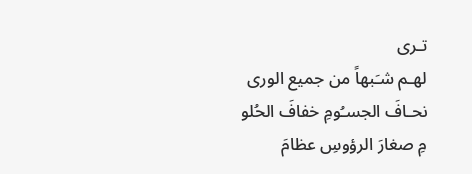تـرى
لهـم شـَبهاً من جميع الورى
نحـافَ الجسـُومِ خفافَ الحُلو
مِ صغارَ الرؤوسِ عظامَ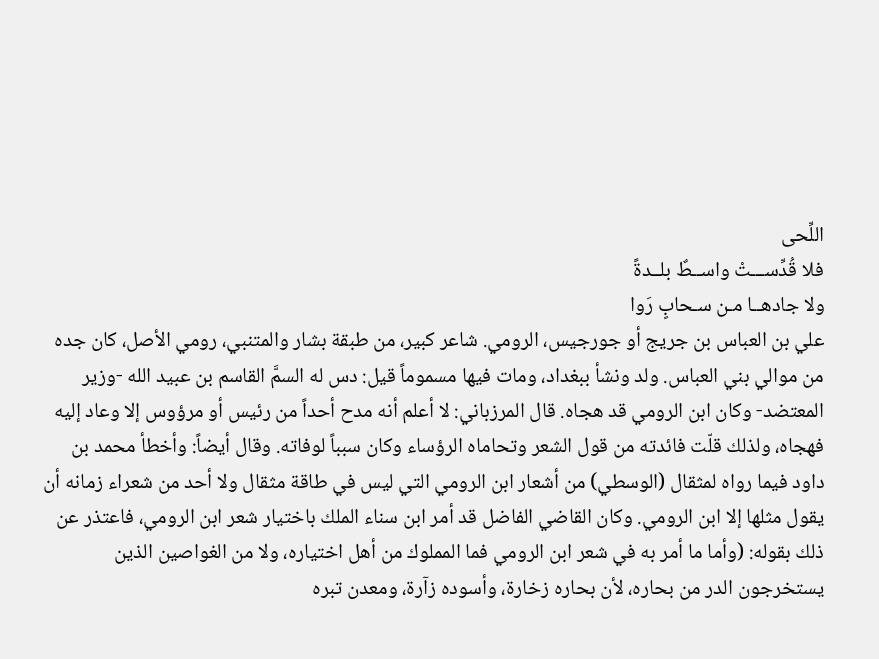اللِّحى
فلا قُدِّســـتْ واســطٌ بلــدةً
ولا جادهــا مـن سـحابٍ رَوا
علي بن العباس بن جريج أو جورجيس، الرومي. شاعر كبير، من طبقة بشار والمتنبي، رومي الأصل، كان جده من موالي بني العباس. ولد ونشأ ببغداد، ومات فيها مسموماً قيل: دس له السمَّ القاسم بن عبيد الله -وزير المعتضد- وكان ابن الرومي قد هجاه. قال المرزباني: لا أعلم أنه مدح أحداً من رئيس أو مرؤوس إلا وعاد إليه فهجاه، ولذلك قلّت فائدته من قول الشعر وتحاماه الرؤساء وكان سبباً لوفاته. وقال أيضاً: وأخطأ محمد بن داود فيما رواه لمثقال (الوسطي) من أشعار ابن الرومي التي ليس في طاقة مثقال ولا أحد من شعراء زمانه أن يقول مثلها إلا ابن الرومي. وكان القاضي الفاضل قد أمر ابن سناء الملك باختيار شعر ابن الرومي، فاعتذر عن ذلك بقوله: (وأما ما أمر به في شعر ابن الرومي فما المملوك من أهل اختياره، ولا من الغواصين الذين يستخرجون الدر من بحاره، لأن بحاره زخارة، وأسوده زآرة، ومعدن تبره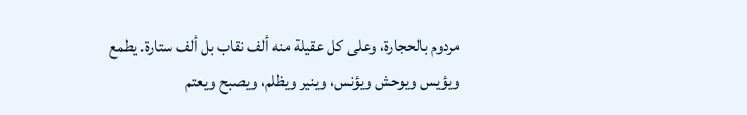مردوم بالحجارة، وعلى كل عقيلة منه ألف نقاب بل ألف ستارة. يطمع ويؤيس ويوحش ويؤنس، وينير ويظلم، ويصبح ويعتم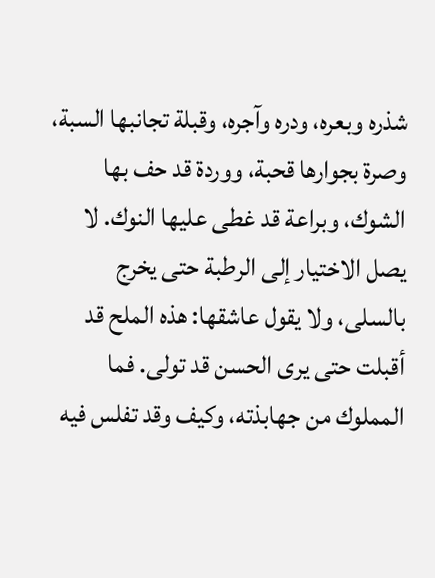شذره وبعره، ودره وآجره، وقبلة تجانبها السبة، وصرة بجوارها قحبة، ووردة قد حف بها الشوك، وبراعة قد غطى عليها النوك. لا يصل الاختيار إلى الرطبة حتى يخرج بالسلى، ولا يقول عاشقها: هذه الملح قد أقبلت حتى يرى الحسن قد تولى. فما المملوك من جهابذته، وكيف وقد تفلس فيه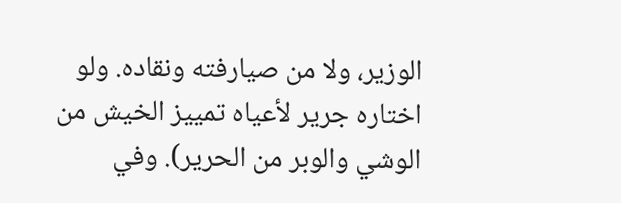الوزير، ولا من صيارفته ونقاده. ولو اختاره جرير لأعياه تمييز الخيش من الوشي والوبر من الحرير). وفي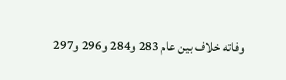وفاته خلاف بين عام 283 و284 و296 و297